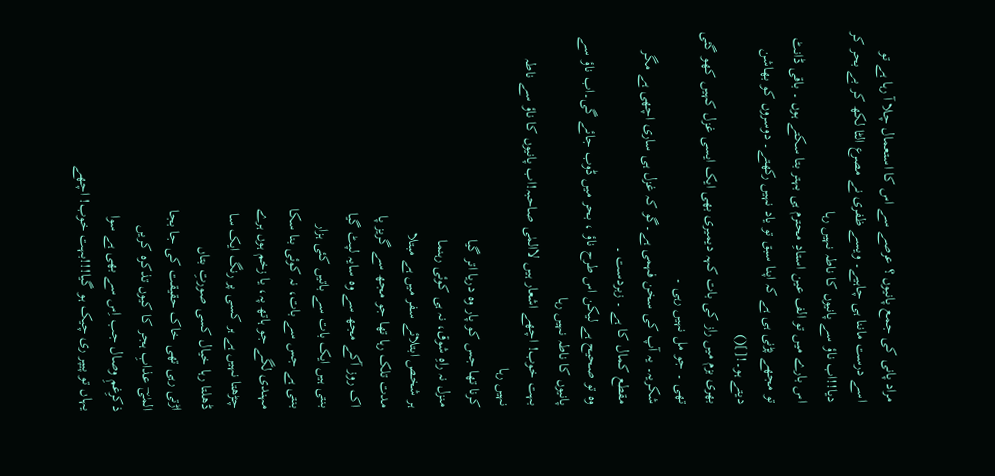مراد پانی کی جمع پانیوں ؟ عرصے سے اس کا استعمال چلا آ رہا ہے تو اسے درست ماننا ہی چاہیے۔ ویسے ظفری نے مصرع الٹا لکھ کر بے بحر کر دیا!!اب ناؤ سے پانیوں کا ناطہ نہیں رہا
اس بارے میں تو الف عین استادِ محترم ہی بہتر بتا سکتے ہوں ۔ باقی ڈانٹ تو مجھے پڑنی ہی ہے کہ اپنا سبق تو یاد نہیں رکھتے۔ دوسروں کو بھاشن دیتے ہو۔![]()
بھری بزم میں راز کی بات کہہ دیمیری بھی ایک ایسی غزل کہیں کھو گئی تھی ۔ جو مل نہیں رہی ۔
شکریہ۔ یہ آپ کی سخن فہمی ہے۔گو کہ غزل ہی ساری اچھی ہے مگر مقطع کمال کا ہے ۔ زبردست ۔
وہ تو صحیح ہے لیکن اس طرح ناؤ ، بحر میں ڈوب جائے گی۔اب ناؤ سے پانیوں کا ناطہ نہیں رہا
بہت خوب! اچھے اشعار ہیں لاالمٰی صاحبہ!اب پانیوں کا ناؤ سے ناطہ نہیں رہا
کرنا تھا جس کو پار وہ دریا اتر گیا
منزل نہ راہِ شوق، نہ ہی کوئی رہنما
ہر شخص ابتلائے سفر میں ہے مبتلا
مدت تلک رہا تھا جو مجھ سے گریز پا
اک روز آکے مجھ سے وہ سایہ لپٹ گیا
بنتی ہیں ایک بات سے باتیں کئی ہزار
بنتی ہے جس سے بات، نہ کوئی بنا سکا
مہندی لگے جو ہاتھ پہ، یا زخم ہوں ہرے
چڑھتا نہیں ہے ہر کسی پر رنگ ایک سا
ڈھلتا رہا خیال کسی صورتِ بتاں
اڑتی رہی تھی خاک حقیقت کی جا بجا
المٰیؔ عذابِ ہجر کا کیوں تذکرہ کریں
ذکرِغمِ وصال جب اِس سے بھی ہے سوا
یہاں تو پیپر ری چیک ہو گیا!!!بہت خوب! اچھے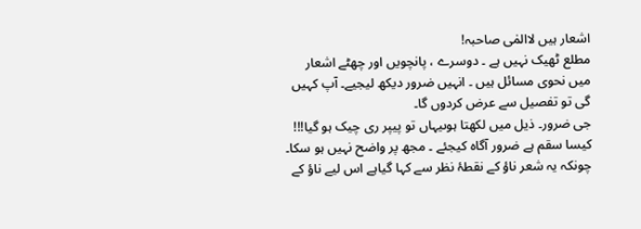اشعار ہیں لاالمٰی صاحبہ!
مطلع ٹھیک نہیں ہے ۔ دوسرے ، پانچویں اور چھٹے اشعار میں نحوی مسائل ہیں ۔ انہیں ضرور دیکھ لیجیے۔ آپ کہیں گی تو تفصیل سے عرض کردوں گا۔
جی ضرور۔ ذیل میں لکھتا ہوںیہاں تو پیپر ری چیک ہو گیا!!!
کیسا سقم ہے ضرور آگاہ کیجئے ۔ مجھ پر واضح نہیں ہو سکا۔
چونکہ یہ شعر ناؤ کے نقطۂ نظر سے کہا گیاہے اس لیے ناؤ کے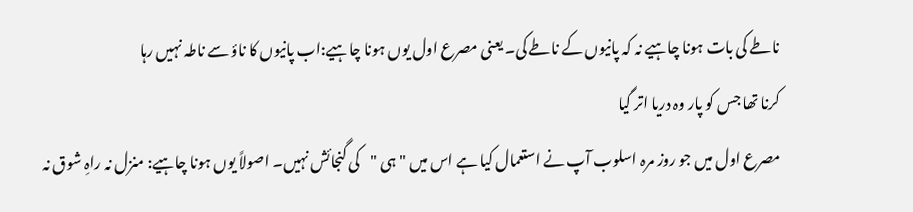ناطے کی بات ہونا چاہیے نہ کہ پانیوں کے ناطے کی۔ یعنی مصرع اول یوں ہونا چاہیے:اب پانیوں کا ناؤ سے ناطہ نہیں رہا
کرنا تھا جس کو پار وہ دریا اتر گیا
مصرع اول میں جو روز مرہ اسلوب آپ نے استعمال کیا ہے اس میں " ہی "کی گنجائش نہیں۔ اصولاً یوں ہونا چاہیے: منزل نہ راہِ شوق نہ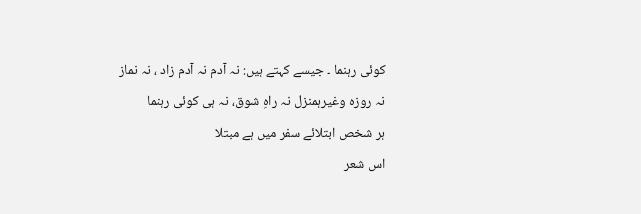کوئی رہنما ۔ جیسے کہتے ہیں: نہ آدم نہ آدم زاد ، نہ نماز نہ روزہ وغیرہمنزل نہ راہِ شوق، نہ ہی کوئی رہنما
ہر شخص ابتلائے سفر میں ہے مبتلا
اس شعر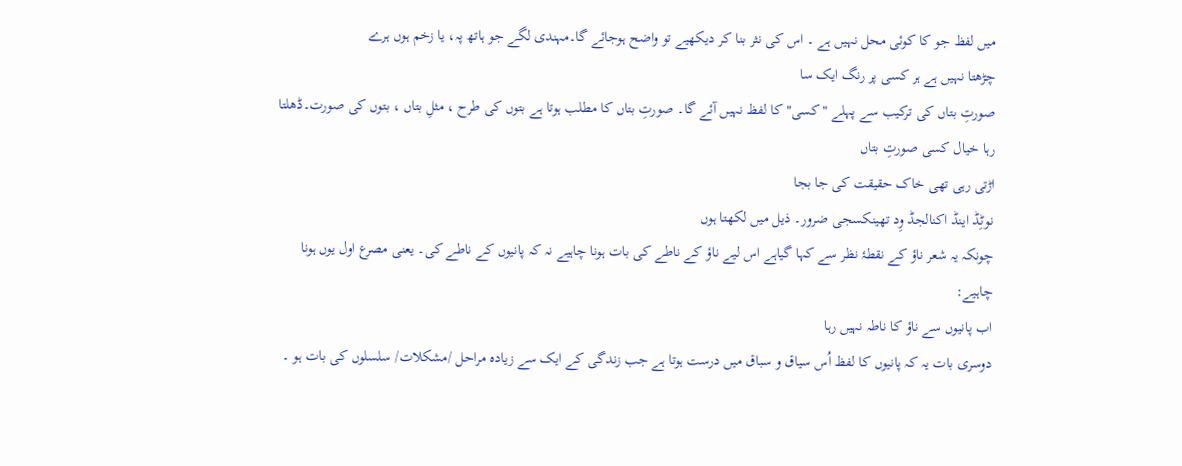میں لفظ جو کا کوئی محل نہیں ہے ۔ اس کی نثر بنا کر دیکھیے تو واضح ہوجائے گا۔مہندی لگے جو ہاتھ پہ، یا زخم ہوں ہرے
چڑھتا نہیں ہے ہر کسی پر رنگ ایک سا
صورتِ بتاں کی ترکیب سے پہلے "کسی" کا لفظ نہیں آئے گا۔ صورتِ بتاں کا مطلب ہوتا ہے بتوں کی طرح ، مثلِ بتاں ، بتوں کی صورت۔ڈھلتا رہا خیال کسی صورتِ بتاں
اڑتی رہی تھی خاک حقیقت کی جا بجا
نوٹِڈ اینڈ اکنالجڈ وِد تھینکسجی ضرور۔ ذیل میں لکھتا ہوں
چونکہ یہ شعر ناؤ کے نقطۂ نظر سے کہا گیاہے اس لیے ناؤ کے ناطے کی بات ہونا چاہیے نہ کہ پانیوں کے ناطے کی۔ یعنی مصرع اول یوں ہونا چاہیے:
اب پانیوں سے ناؤ کا ناطہ نہیں رہا
دوسری بات یہ کہ پانیوں کا لفظ اُس سیاق و سباق میں درست ہوتا ہے جب زندگی کے ایک سے زیادہ مراحل /مشکلات/ سلسلوں کی بات ہو ۔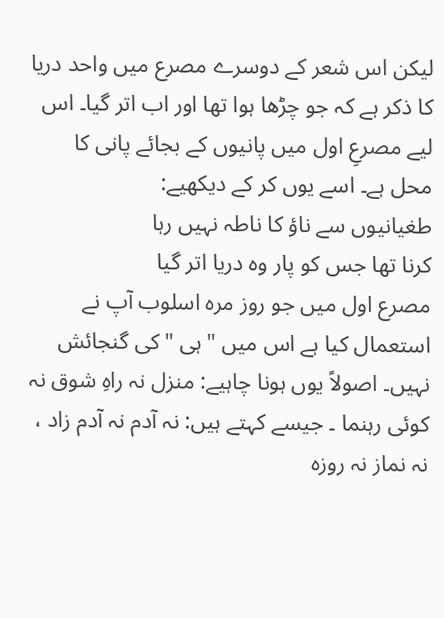لیکن اس شعر کے دوسرے مصرع میں واحد دریا کا ذکر ہے کہ جو چڑھا ہوا تھا اور اب اتر گیا۔ اس لیے مصرعِ اول میں پانیوں کے بجائے پانی کا محل ہے۔ اسے یوں کر کے دیکھیے:
طغیانیوں سے ناؤ کا ناطہ نہیں رہا
کرنا تھا جس کو پار وہ دریا اتر گیا
مصرع اول میں جو روز مرہ اسلوب آپ نے استعمال کیا ہے اس میں " ہی "کی گنجائش نہیں۔ اصولاً یوں ہونا چاہیے: منزل نہ راہِ شوق نہ کوئی رہنما ۔ جیسے کہتے ہیں: نہ آدم نہ آدم زاد ، نہ نماز نہ روزہ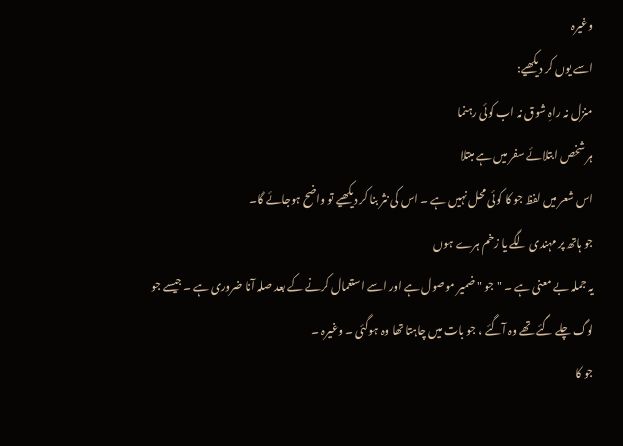وغیرہ
اسے یوں کر دیکھیے:
منزل نہ راہِ شوق نہ اب کوئی رہنما
ہر شخص ابتلائے سفر میں ہے مبتلا
اس شعر میں لفظ جو کا کوئی محل نہیں ہے ۔ اس کی نثر بنا کر دیکھیے تو واضح ہوجائے گا۔
جو ہاتھ پر مہندی لگے یا زخم ہرے ہوں
یہ جملہ بے معنی ہے ۔ "جو " ضمیر موصول ہے اور اسے استعمال کرنے کے بعد صلہ آنا ضروری ہے ۔ جیسے جو لوگ چلے گئے تھے وہ آگئے ، جو بات میں چاہتا تھا وہ ہوگئی ۔ وغیرہ ۔
جو کا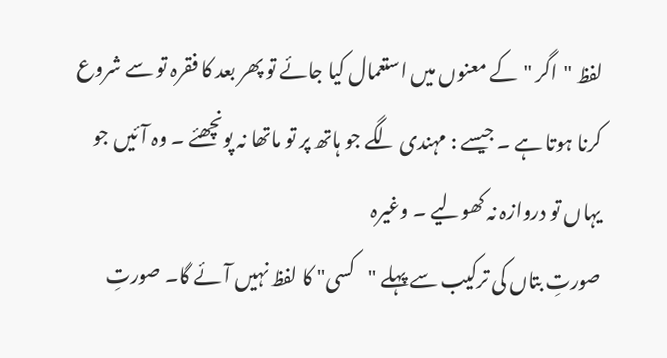لفظ "اگر "کے معنوں میں استعمال کیا جائے تو پھر بعد کا فقرہ تو سے شروع کرنا ہوتا ہے ۔ جیسے : مہندی لگے جو ہاتھ پر تو ماتھا نہ پونچھئے ۔ وہ آئیں جو یہاں تو دروازہ نہ کھولیے ۔ وغیرہ
صورتِ بتاں کی ترکیب سے پہلے "کسی" کا لفظ نہیں آئے گا۔ صورتِ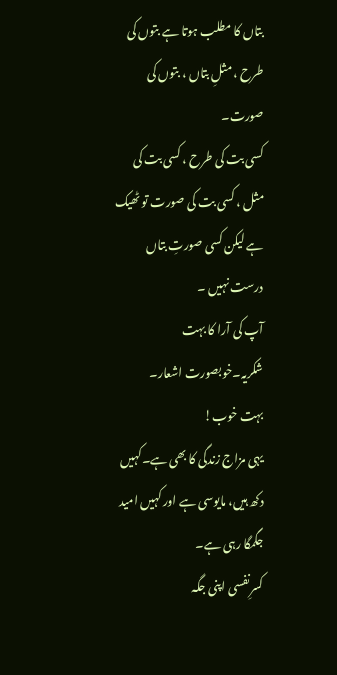بتاں کا مطلب ہوتا ہے بتوں کی طرح ، مثلِ بتاں ، بتوں کی صورت۔
کسی بت کی طرح ، کسی بت کی مثل ، کسی بت کی صورت تو ٹھیک ہے لیکن کسی صورتِ بتاں درست نہیں ۔
آپ کی آرا کا بہت شکریہ۔خوبصورت اشعار۔
بہت خوب!
یہی مزاج زندگی کا بھی ہے۔کہیں دکھ ہیں، مایوسی ہے اور کہیں امید جگمگا رہی ہے۔
کسرِنفسی اپنی جگہ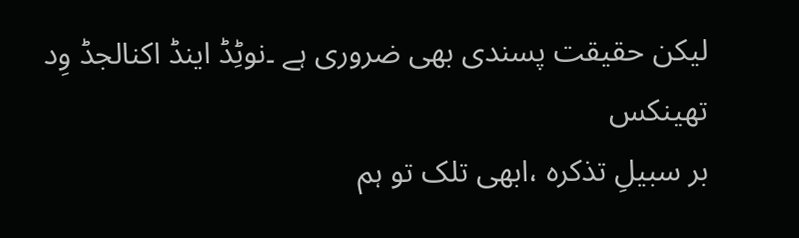لیکن حقیقت پسندی بھی ضروری ہے ۔نوٹِڈ اینڈ اکنالجڈ وِد تھینکس
بر سبیلِ تذکرہ ،ابھی تلک تو ہم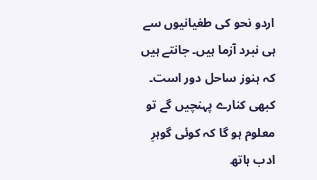اردو نحو کی طغیانیوں سے ہی نبرد آزما ہیں۔ جانتے ہیں کہ ہنوز ساحل دور است۔ کبھی کنارے پہنچیں گے تو معلوم ہو گا کہ کوئی گوہرِ ادب ہاتھ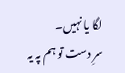لگا یا نہیں۔
سرِ دست تو ہم پہ یہ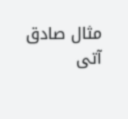مثال صادق آتی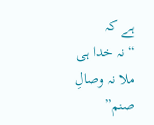ہے کہ
“ نہ خدا ہی ملا نہ وصالِ صنم”